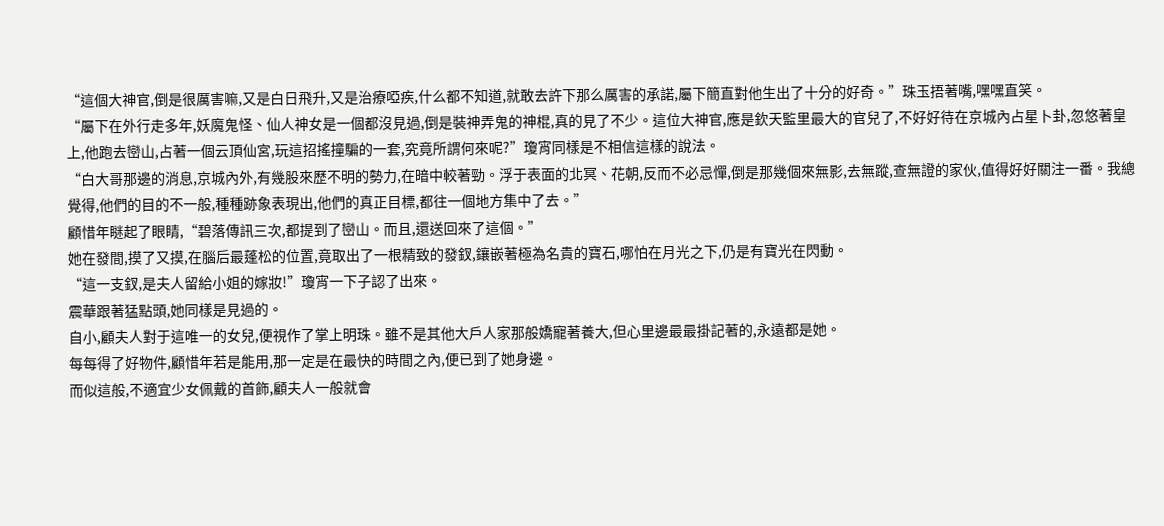“這個大神官,倒是很厲害嘛,又是白日飛升,又是治療啞疾,什么都不知道,就敢去許下那么厲害的承諾,屬下簡直對他生出了十分的好奇。”珠玉捂著嘴,嘿嘿直笑。
“屬下在外行走多年,妖魔鬼怪、仙人神女是一個都沒見過,倒是裝神弄鬼的神棍,真的見了不少。這位大神官,應是欽天監里最大的官兒了,不好好待在京城內占星卜卦,忽悠著皇上,他跑去巒山,占著一個云頂仙宮,玩這招搖撞騙的一套,究竟所謂何來呢?”瓊宵同樣是不相信這樣的說法。
“白大哥那邊的消息,京城內外,有幾股來歷不明的勢力,在暗中較著勁。浮于表面的北冥、花朝,反而不必忌憚,倒是那幾個來無影,去無蹤,查無證的家伙,值得好好關注一番。我總覺得,他們的目的不一般,種種跡象表現出,他們的真正目標,都往一個地方集中了去。”
顧惜年瞇起了眼睛,“碧落傳訊三次,都提到了巒山。而且,還送回來了這個。”
她在發間,摸了又摸,在腦后最蓬松的位置,竟取出了一根精致的發釵,鑲嵌著極為名貴的寶石,哪怕在月光之下,仍是有寶光在閃動。
“這一支釵,是夫人留給小姐的嫁妝!”瓊宵一下子認了出來。
震華跟著猛點頭,她同樣是見過的。
自小,顧夫人對于這唯一的女兒,便視作了掌上明珠。雖不是其他大戶人家那般嬌寵著養大,但心里邊最最掛記著的,永遠都是她。
每每得了好物件,顧惜年若是能用,那一定是在最快的時間之內,便已到了她身邊。
而似這般,不適宜少女佩戴的首飾,顧夫人一般就會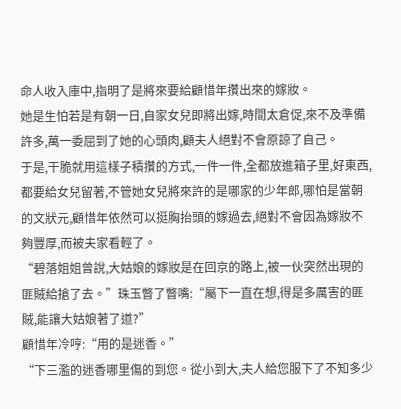命人收入庫中,指明了是將來要給顧惜年攢出來的嫁妝。
她是生怕若是有朝一日,自家女兒即將出嫁,時間太倉促,來不及準備許多,萬一委屈到了她的心頭肉,顧夫人絕對不會原諒了自己。
于是,干脆就用這樣子積攢的方式,一件一件,全都放進箱子里,好東西,都要給女兒留著,不管她女兒將來許的是哪家的少年郎,哪怕是當朝的文狀元,顧惜年依然可以挺胸抬頭的嫁過去,絕對不會因為嫁妝不夠豐厚,而被夫家看輕了。
“碧落姐姐曾說,大姑娘的嫁妝是在回京的路上,被一伙突然出現的匪賊給搶了去。”珠玉瞥了瞥嘴:“屬下一直在想,得是多厲害的匪賊,能讓大姑娘著了道?”
顧惜年冷哼:“用的是迷香。”
“下三濫的迷香哪里傷的到您。從小到大,夫人給您服下了不知多少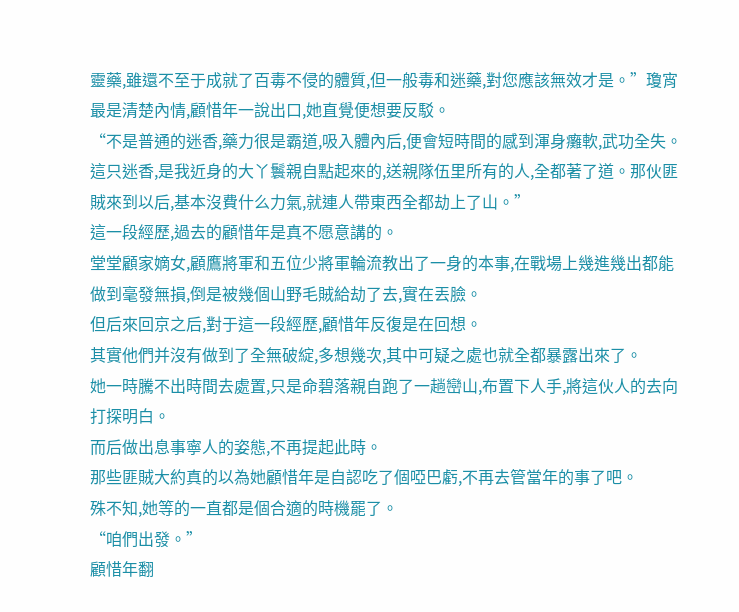靈藥,雖還不至于成就了百毒不侵的體質,但一般毒和迷藥,對您應該無效才是。”瓊宵最是清楚內情,顧惜年一說出口,她直覺便想要反駁。
“不是普通的迷香,藥力很是霸道,吸入體內后,便會短時間的感到渾身癱軟,武功全失。這只迷香,是我近身的大丫鬟親自點起來的,送親隊伍里所有的人,全都著了道。那伙匪賊來到以后,基本沒費什么力氣,就連人帶東西全都劫上了山。”
這一段經歷,過去的顧惜年是真不愿意講的。
堂堂顧家嫡女,顧鷹將軍和五位少將軍輪流教出了一身的本事,在戰場上幾進幾出都能做到毫發無損,倒是被幾個山野毛賊給劫了去,實在丟臉。
但后來回京之后,對于這一段經歷,顧惜年反復是在回想。
其實他們并沒有做到了全無破綻,多想幾次,其中可疑之處也就全都暴露出來了。
她一時騰不出時間去處置,只是命碧落親自跑了一趟巒山,布置下人手,將這伙人的去向打探明白。
而后做出息事寧人的姿態,不再提起此時。
那些匪賊大約真的以為她顧惜年是自認吃了個啞巴虧,不再去管當年的事了吧。
殊不知,她等的一直都是個合適的時機罷了。
“咱們出發。”
顧惜年翻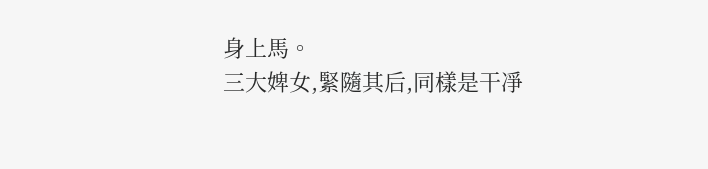身上馬。
三大婢女,緊隨其后,同樣是干凈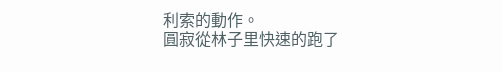利索的動作。
圓寂從林子里快速的跑了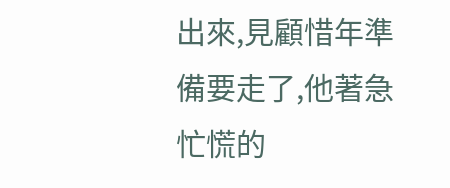出來,見顧惜年準備要走了,他著急忙慌的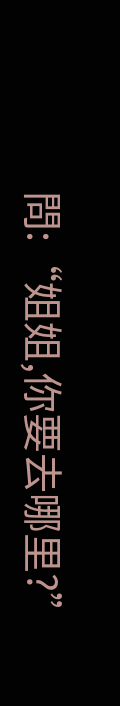問:“姐姐,你要去哪里?”